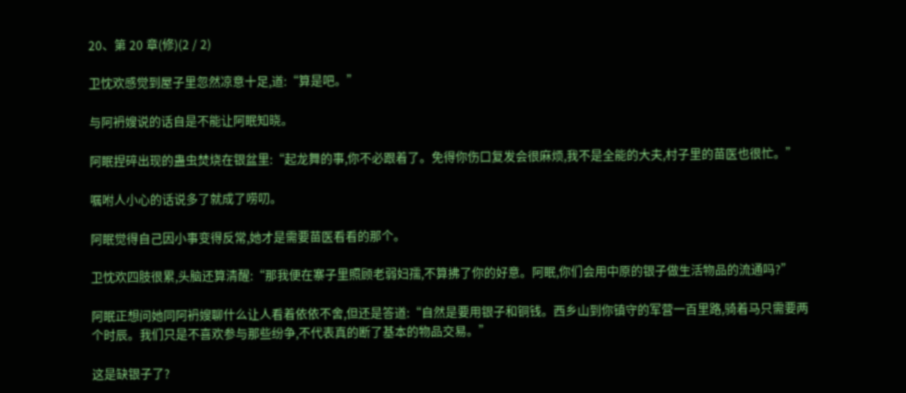20、第 20 章(修)(2 / 2)

卫忱欢感觉到屋子里忽然凉意十足,道:“算是吧。”

与阿袇嫂说的话自是不能让阿眠知晓。

阿眠捏碎出现的蛊虫焚烧在银盆里:“起龙舞的事,你不必跟着了。免得你伤口复发会很麻烦,我不是全能的大夫,村子里的苗医也很忙。”

嘱咐人小心的话说多了就成了唠叨。

阿眠觉得自己因小事变得反常,她才是需要苗医看看的那个。

卫忱欢四肢很累,头脑还算清醒:“那我便在寨子里照顾老弱妇孺,不算拂了你的好意。阿眠,你们会用中原的银子做生活物品的流通吗?”

阿眠正想问她同阿袇嫂聊什么让人看着依依不舍,但还是答道:“自然是要用银子和铜钱。西乡山到你镇守的军营一百里路,骑着马只需要两个时辰。我们只是不喜欢参与那些纷争,不代表真的断了基本的物品交易。”

这是缺银子了?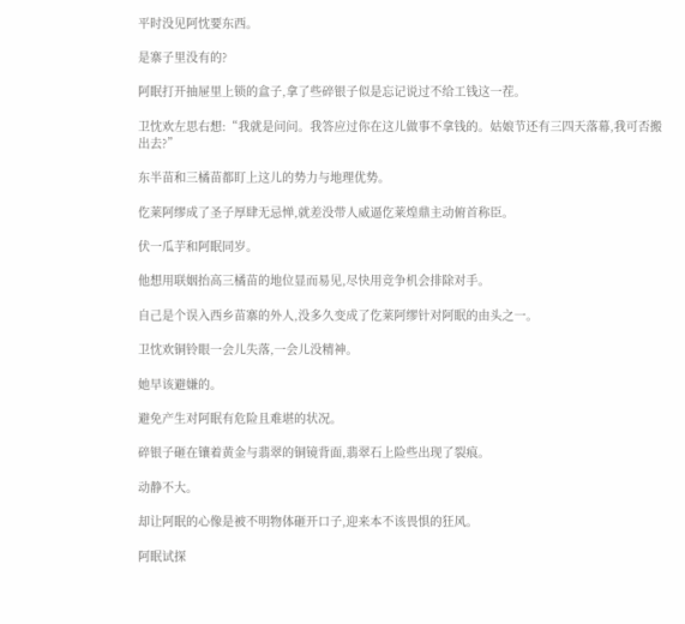平时没见阿忱要东西。

是寨子里没有的?

阿眠打开抽屉里上锁的盒子,拿了些碎银子似是忘记说过不给工钱这一茬。

卫忱欢左思右想:“我就是问问。我答应过你在这儿做事不拿钱的。姑娘节还有三四天落幕,我可否搬出去?”

东半苗和三橘苗都盯上这儿的势力与地理优势。

仡莱阿缪成了圣子厚肆无忌惮,就差没带人威逼仡莱煌鼎主动俯首称臣。

伏一瓜芋和阿眠同岁。

他想用联姻抬高三橘苗的地位显而易见,尽快用竞争机会排除对手。

自己是个误入西乡苗寨的外人,没多久变成了仡莱阿缪针对阿眠的由头之一。

卫忱欢铜铃眼一会儿失落,一会儿没精神。

她早该避嫌的。

避免产生对阿眠有危险且难堪的状况。

碎银子砸在镶着黄金与翡翠的铜镜背面,翡翠石上险些出现了裂痕。

动静不大。

却让阿眠的心像是被不明物体砸开口子,迎来本不该畏惧的狂风。

阿眠试探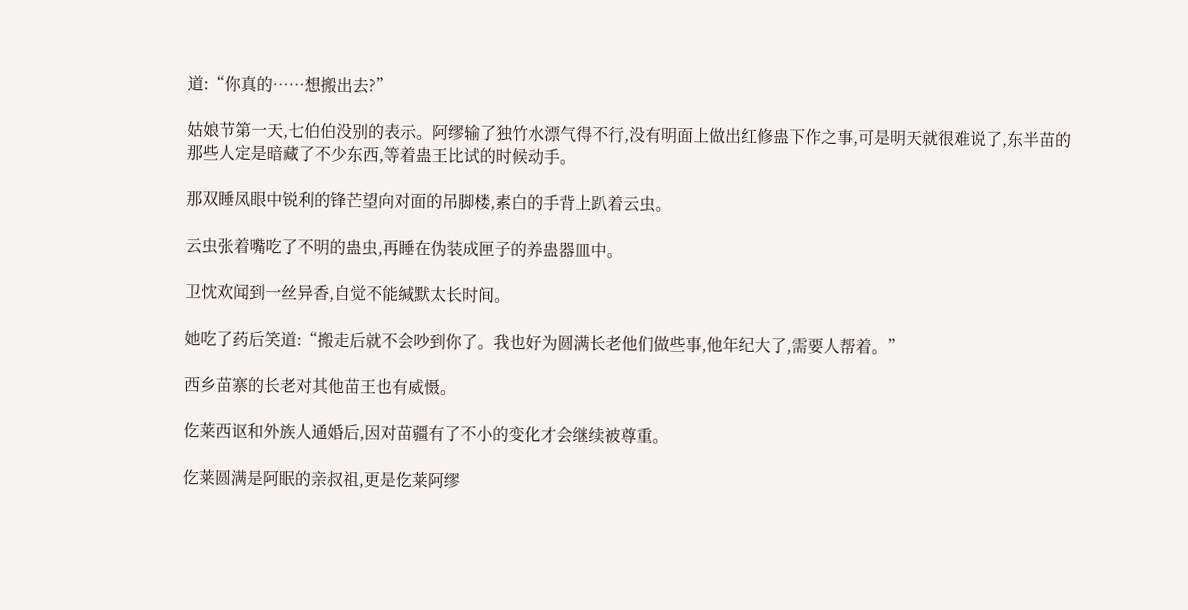道:“你真的……想搬出去?”

姑娘节第一天,七伯伯没别的表示。阿缪输了独竹水漂气得不行,没有明面上做出红修蛊下作之事,可是明天就很难说了,东半苗的那些人定是暗藏了不少东西,等着蛊王比试的时候动手。

那双睡凤眼中锐利的锋芒望向对面的吊脚楼,素白的手背上趴着云虫。

云虫张着嘴吃了不明的蛊虫,再睡在伪装成匣子的养蛊器皿中。

卫忱欢闻到一丝异香,自觉不能缄默太长时间。

她吃了药后笑道:“搬走后就不会吵到你了。我也好为圆满长老他们做些事,他年纪大了,需要人帮着。”

西乡苗寨的长老对其他苗王也有威慑。

仡莱西讴和外族人通婚后,因对苗疆有了不小的变化才会继续被尊重。

仡莱圆满是阿眠的亲叔祖,更是仡莱阿缪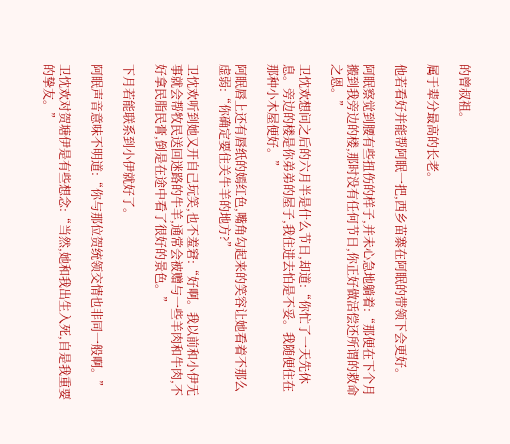的曾叔祖。

属于辈分最高的长老。

他若看好并能帮阿眠一把,西乡苗寨在阿眠的带领下会更好。

阿眠察觉到腰有些扭伤的样子,并未心急地躺着:“那便在下个月搬到我旁边的楼,那时没有任何节日,你正好做活偿还所谓的救命之恩。”

卫忱欢想问之后的六月半是什么节日,却道:“你忙了一天先休息。旁边的楼是你弟弟的屋子,我住进去怕是不妥。我随便住在那种小木屋便好。”

阿眠唇上还有唇纸的嫣红色,嘴角勾起来的笑容让她看着不那么虚弱:“你确定要住关牛羊的地方?”

卫忱欢听到她又开自己玩笑,也不羞窘:“好啊。我以前和小伊无事就会帮牧民送回迷路的牛羊,通常会被赠与一些羊肉和牛肉,不好拿民脂民膏,倒是在途中看了很好的景色。”

下月若能联系到小伊就好了。

阿眠声音意味不明道:“你与那位贺统领交情也非同一般啊。”

卫忱欢对贺塘伊是有些想念:“当然,她和我出生入死,自是我重要的挚友。”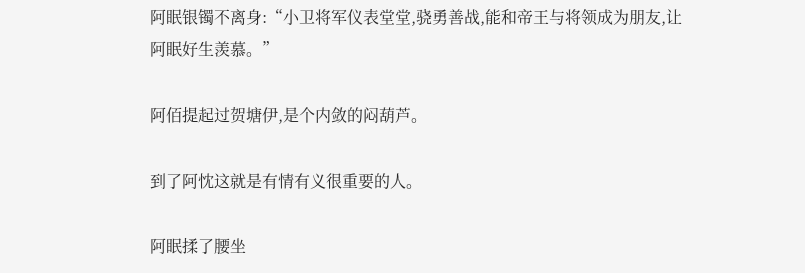阿眠银镯不离身:“小卫将军仪表堂堂,骁勇善战,能和帝王与将领成为朋友,让阿眠好生羡慕。”

阿佰提起过贺塘伊,是个内敛的闷葫芦。

到了阿忱这就是有情有义很重要的人。

阿眠揉了腰坐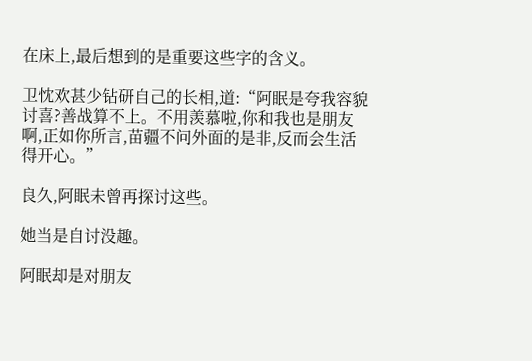在床上,最后想到的是重要这些字的含义。

卫忱欢甚少钻研自己的长相,道:“阿眠是夸我容貌讨喜?善战算不上。不用羡慕啦,你和我也是朋友啊,正如你所言,苗疆不问外面的是非,反而会生活得开心。”

良久,阿眠未曾再探讨这些。

她当是自讨没趣。

阿眠却是对朋友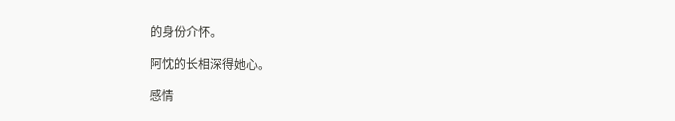的身份介怀。

阿忱的长相深得她心。

感情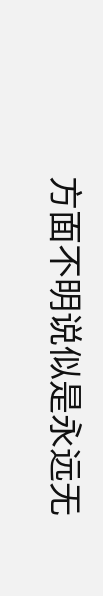方面不明说似是永远无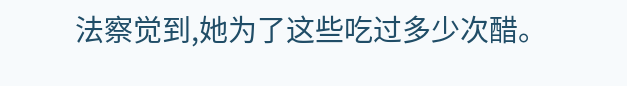法察觉到,她为了这些吃过多少次醋。